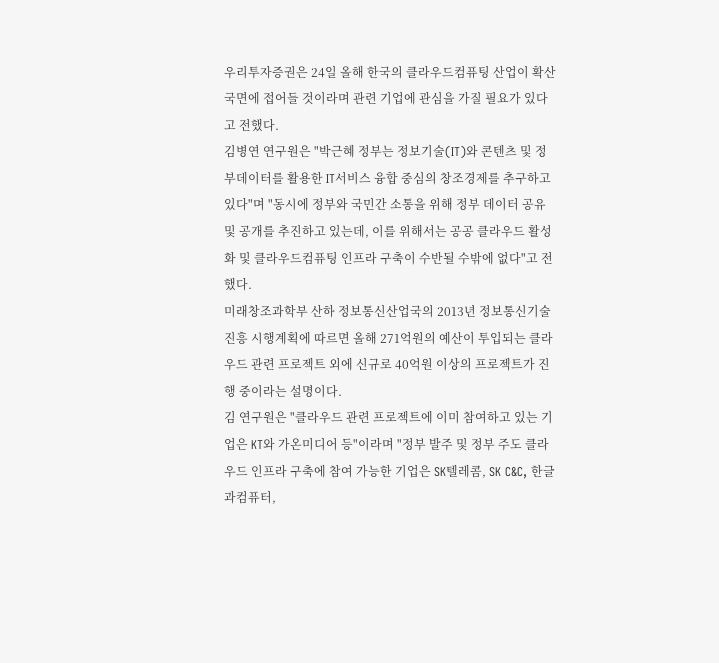우리투자증권은 24일 올해 한국의 클라우드컴퓨팅 산업이 확산국면에 접어들 것이라며 관련 기업에 관심을 가질 필요가 있다고 전했다.
김병연 연구원은 "박근혜 정부는 정보기술(IT)와 콘텐츠 및 정부데이터를 활용한 IT서비스 융합 중심의 창조경제를 추구하고 있다"며 "동시에 정부와 국민간 소통을 위해 정부 데이터 공유 및 공개를 추진하고 있는데, 이를 위해서는 공공 클라우드 활성화 및 클라우드컴퓨팅 인프라 구축이 수반될 수밖에 없다"고 전했다.
미래창조과학부 산하 정보통신산업국의 2013년 정보통신기술 진흥 시행계획에 따르면 올해 271억원의 예산이 투입되는 클라우드 관련 프로젝트 외에 신규로 40억원 이상의 프로젝트가 진행 중이라는 설명이다.
김 연구원은 "클라우드 관련 프로젝트에 이미 참여하고 있는 기업은 KT와 가온미디어 등"이라며 "정부 발주 및 정부 주도 클라우드 인프라 구축에 참여 가능한 기업은 SK텔레콤, SK C&C, 한글과컴퓨터,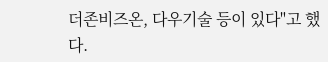더존비즈온, 다우기술 등이 있다"고 했다.